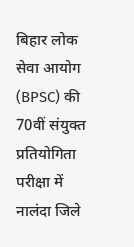बिहार लोक सेवा आयोग (BPSC) की 70वीं संयुक्त प्रतियोगिता परीक्षा में नालंदा जिले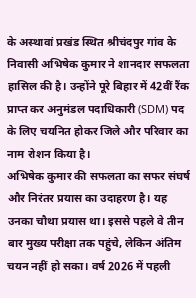के अस्थावां प्रखंड स्थित श्रीचंदपुर गांव के निवासी अभिषेक कुमार ने शानदार सफलता हासिल की है। उन्होंने पूरे बिहार में 42वीं रैंक प्राप्त कर अनुमंडल पदाधिकारी (SDM) पद के लिए चयनित होकर जिले और परिवार का नाम रोशन किया है।
अभिषेक कुमार की सफलता का सफर संघर्ष और निरंतर प्रयास का उदाहरण है। यह उनका चौथा प्रयास था। इससे पहले वे तीन बार मुख्य परीक्षा तक पहुंचे, लेकिन अंतिम चयन नहीं हो सका। वर्ष 2026 में पहली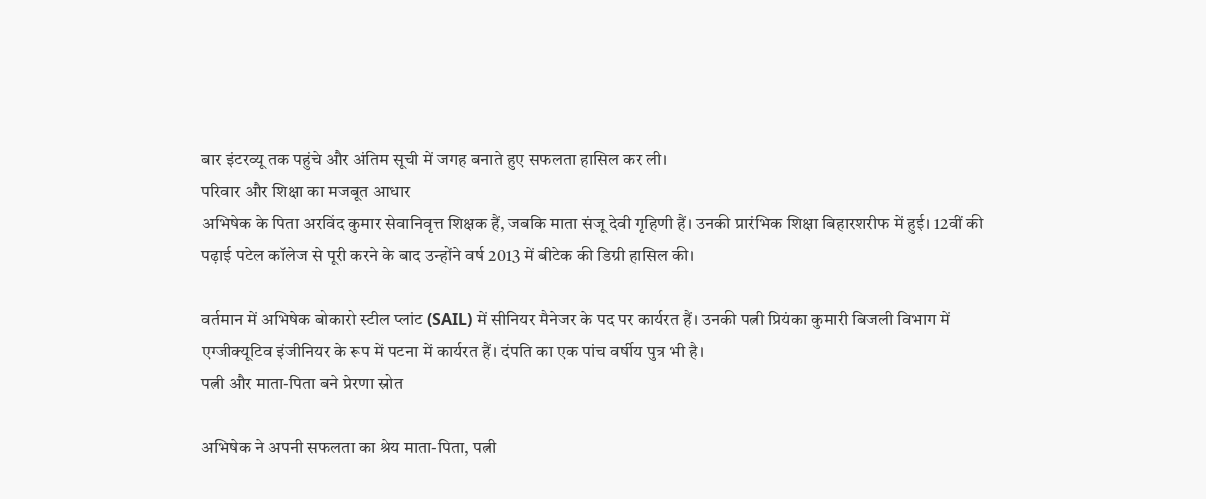बार इंटरव्यू तक पहुंचे और अंतिम सूची में जगह बनाते हुए सफलता हासिल कर ली।
परिवार और शिक्षा का मजबूत आधार
अभिषेक के पिता अरविंद कुमार सेवानिवृत्त शिक्षक हैं, जबकि माता संजू देवी गृहिणी हैं। उनकी प्रारंभिक शिक्षा बिहारशरीफ में हुई। 12वीं की पढ़ाई पटेल कॉलेज से पूरी करने के बाद उन्होंने वर्ष 2013 में बीटेक की डिग्री हासिल की।

वर्तमान में अभिषेक बोकारो स्टील प्लांट (SAIL) में सीनियर मैनेजर के पद पर कार्यरत हैं। उनकी पत्नी प्रियंका कुमारी बिजली विभाग में एग्जीक्यूटिव इंजीनियर के रूप में पटना में कार्यरत हैं। दंपति का एक पांच वर्षीय पुत्र भी है।
पत्नी और माता-पिता बने प्रेरणा स्रोत

अभिषेक ने अपनी सफलता का श्रेय माता-पिता, पत्नी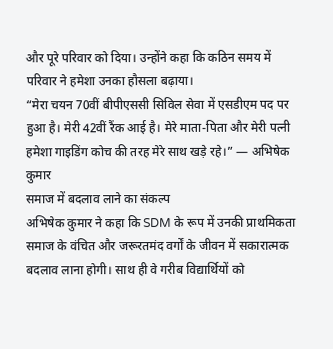और पूरे परिवार को दिया। उन्होंने कहा कि कठिन समय में परिवार ने हमेशा उनका हौसला बढ़ाया।
“मेरा चयन 70वीं बीपीएससी सिविल सेवा में एसडीएम पद पर हुआ है। मेरी 42वीं रैंक आई है। मेरे माता-पिता और मेरी पत्नी हमेशा गाइडिंग कोच की तरह मेरे साथ खड़े रहे।” — अभिषेक कुमार
समाज में बदलाव लाने का संकल्प
अभिषेक कुमार ने कहा कि SDM के रूप में उनकी प्राथमिकता समाज के वंचित और जरूरतमंद वर्गों के जीवन में सकारात्मक बदलाव लाना होगी। साथ ही वे गरीब विद्यार्थियों को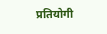प्रतियोगी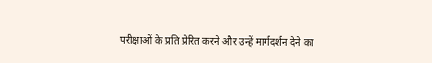परीक्षाओं के प्रति प्रेरित करने और उन्हें मार्गदर्शन देने का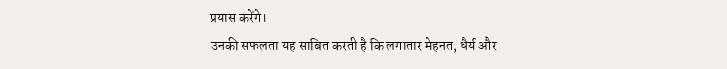प्रयास करेंगे।
उनकी सफलता यह साबित करती है कि लगातार मेहनत, धैर्य और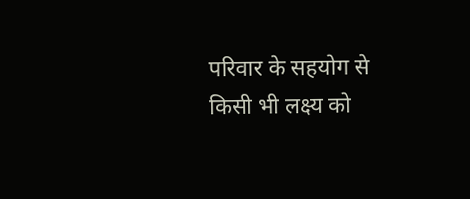परिवार के सहयोग से किसी भी लक्ष्य को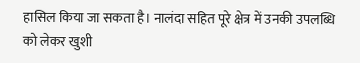हासिल किया जा सकता है। नालंदा सहित पूरे क्षेत्र में उनकी उपलब्धि को लेकर खुशी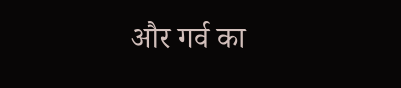और गर्व का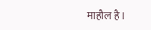माहौल है।